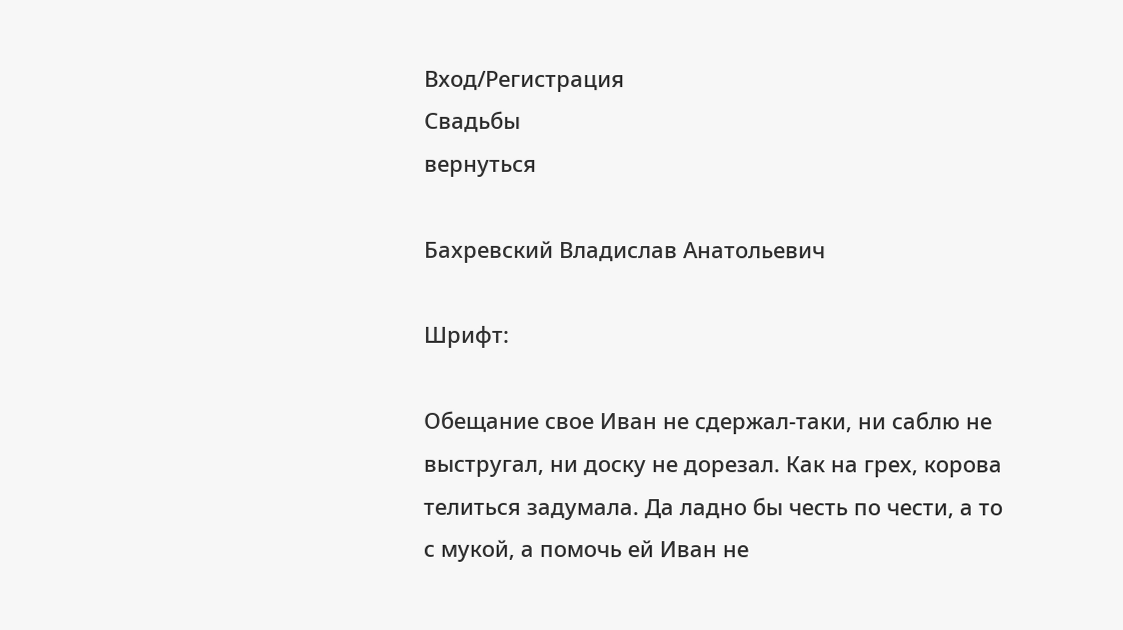Вход/Регистрация
Свадьбы
вернуться

Бахревский Владислав Анатольевич

Шрифт:

Обещание свое Иван не сдержал-таки, ни саблю не выстругал, ни доску не дорезал. Как на грех, корова телиться задумала. Да ладно бы честь по чести, а то с мукой, а помочь ей Иван не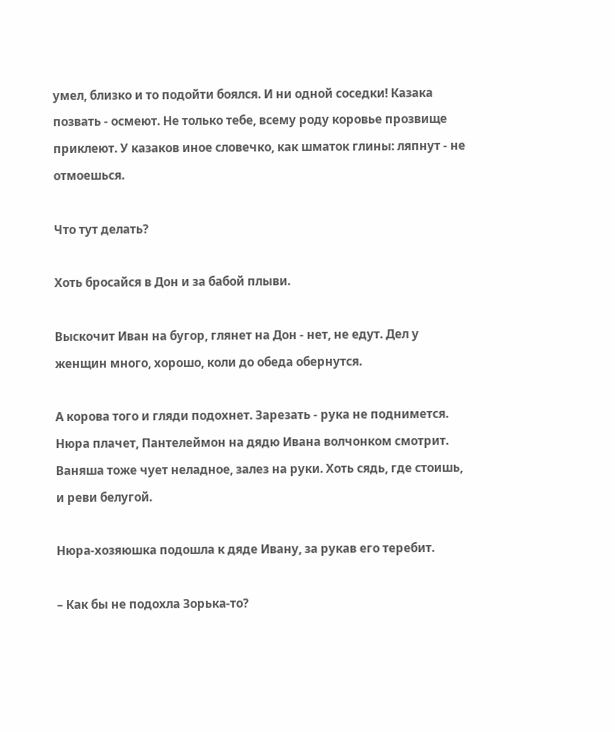умел, близко и то подойти боялся. И ни одной соседки! Казака позвать - осмеют. Не только тебе, всему роду коровье прозвище приклеют. У казаков иное словечко, как шматок глины: ляпнут - не отмоешься.

Что тут делать?

Хоть бросайся в Дон и за бабой плыви.

Выскочит Иван на бугор, глянет на Дон - нет, не едут. Дел у женщин много, хорошо, коли до обеда обернутся.

А корова того и гляди подохнет. Зарезать - рука не поднимется. Нюра плачет, Пантелеймон на дядю Ивана волчонком смотрит. Ваняша тоже чует неладное, залез на руки. Хоть сядь, где стоишь, и реви белугой.

Нюра-хозяюшка подошла к дяде Ивану, за рукав его теребит.

– Как бы не подохла Зорька-то?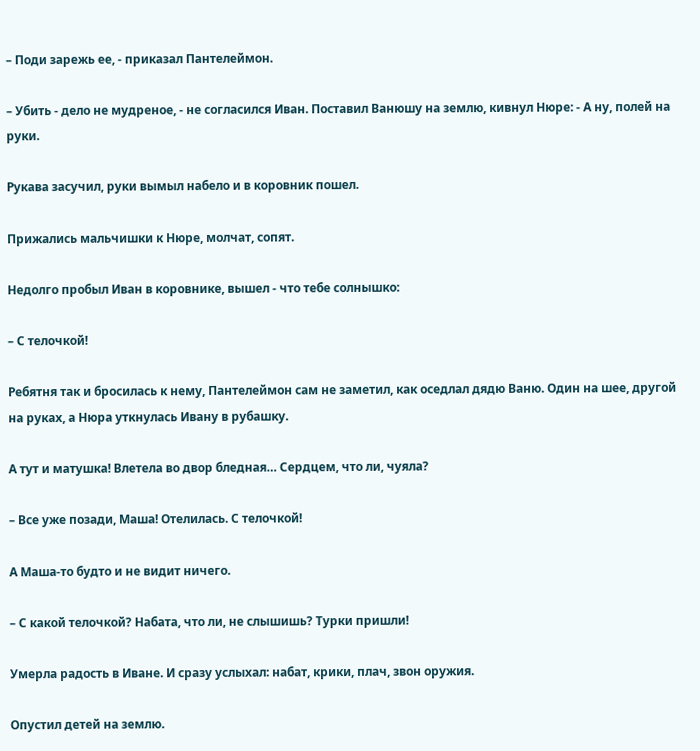– Поди зарежь ее, - приказал Пантелеймон.

– Убить - дело не мудреное, - не согласился Иван. Поставил Ванюшу на землю, кивнул Нюре: - А ну, полей на руки.

Рукава засучил, руки вымыл набело и в коровник пошел.

Прижались мальчишки к Нюре, молчат, сопят.

Недолго пробыл Иван в коровнике, вышел - что тебе солнышко:

– С телочкой!

Ребятня так и бросилась к нему, Пантелеймон сам не заметил, как оседлал дядю Ваню. Один на шее, другой на руках, а Нюра уткнулась Ивану в рубашку.

А тут и матушка! Влетела во двор бледная… Сердцем, что ли, чуяла?

– Все уже позади, Маша! Отелилась. С телочкой!

А Маша-то будто и не видит ничего.

– С какой телочкой? Набата, что ли, не слышишь? Турки пришли!

Умерла радость в Иване. И сразу услыхал: набат, крики, плач, звон оружия.

Опустил детей на землю.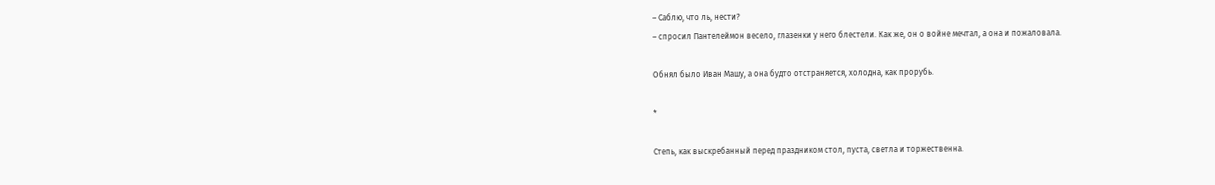– Саблю, что ль, нести?
– спросил Пантелеймон весело, глазенки у него блестели. Как же, он о войне мечтал, а она и пожаловала.

Обнял было Иван Машу, а она будто отстраняется, холодна, как прорубь.

*

Степь, как выскребанный перед праздником стол, пуста, светла и торжественна.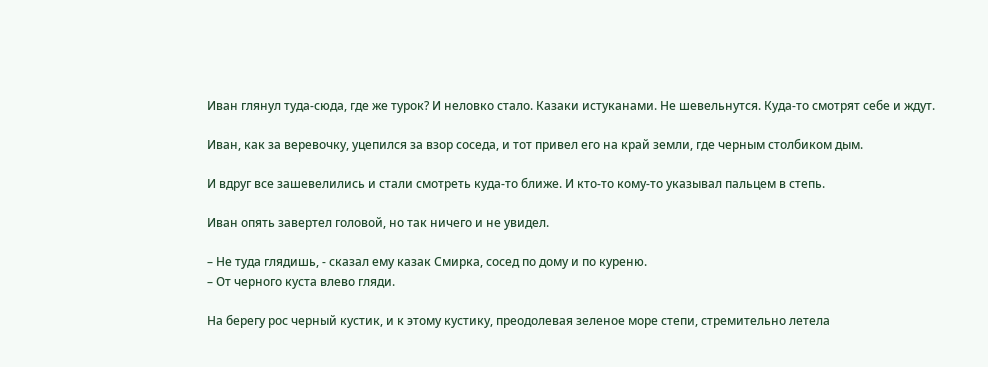Иван глянул туда-сюда, где же турок? И неловко стало. Казаки истуканами. Не шевельнутся. Куда-то смотрят себе и ждут.

Иван, как за веревочку, уцепился за взор соседа, и тот привел его на край земли, где черным столбиком дым.

И вдруг все зашевелились и стали смотреть куда-то ближе. И кто-то кому-то указывал пальцем в степь.

Иван опять завертел головой, но так ничего и не увидел.

– Не туда глядишь, - сказал ему казак Смирка, сосед по дому и по куреню.
– От черного куста влево гляди.

На берегу рос черный кустик, и к этому кустику, преодолевая зеленое море степи, стремительно летела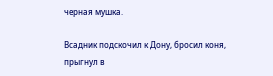черная мушка.

Всадник подскочил к Дону, бросил коня, прыгнул в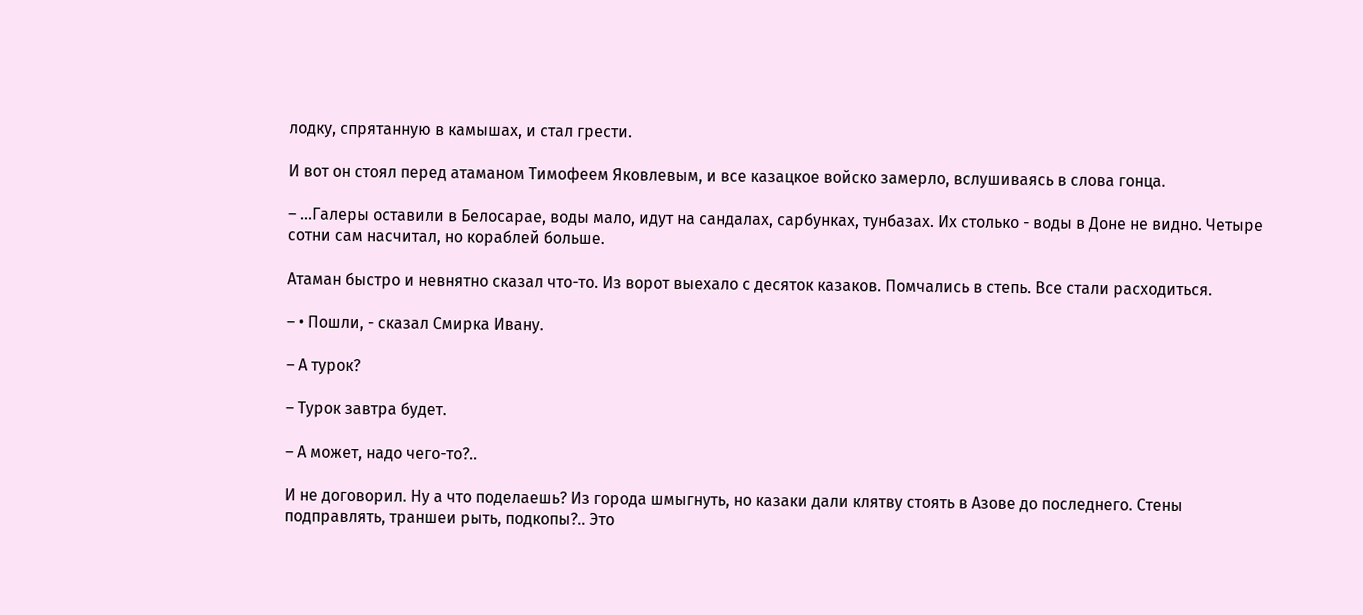лодку, спрятанную в камышах, и стал грести.

И вот он стоял перед атаманом Тимофеем Яковлевым, и все казацкое войско замерло, вслушиваясь в слова гонца.

– …Галеры оставили в Белосарае, воды мало, идут на сандалах, сарбунках, тунбазах. Их столько - воды в Доне не видно. Четыре сотни сам насчитал, но кораблей больше.

Атаман быстро и невнятно сказал что-то. Из ворот выехало с десяток казаков. Помчались в степь. Все стали расходиться.

– • Пошли, - сказал Смирка Ивану.

– А турок?

– Турок завтра будет.

– А может, надо чего-то?..

И не договорил. Ну а что поделаешь? Из города шмыгнуть, но казаки дали клятву стоять в Азове до последнего. Стены подправлять, траншеи рыть, подкопы?.. Это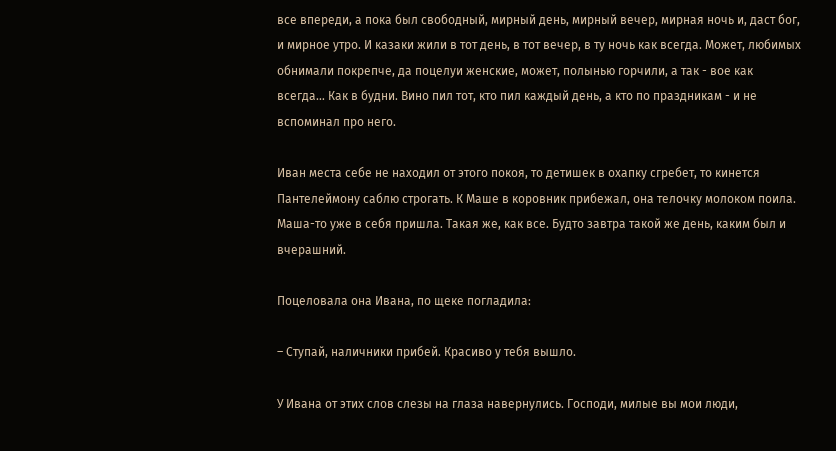все впереди, а пока был свободный, мирный день, мирный вечер, мирная ночь и, даст бог, и мирное утро. И казаки жили в тот день, в тот вечер, в ту ночь как всегда. Может, любимых обнимали покрепче, да поцелуи женские, может, полынью горчили, а так - вое как всегда… Как в будни. Вино пил тот, кто пил каждый день, а кто по праздникам - и не вспоминал про него.

Иван места себе не находил от этого покоя, то детишек в охапку сгребет, то кинется Пантелеймону саблю строгать. К Маше в коровник прибежал, она телочку молоком поила. Маша-то уже в себя пришла. Такая же, как все. Будто завтра такой же день, каким был и вчерашний.

Поцеловала она Ивана, по щеке погладила:

– Ступай, наличники прибей. Красиво у тебя вышло.

У Ивана от этих слов слезы на глаза навернулись. Господи, милые вы мои люди,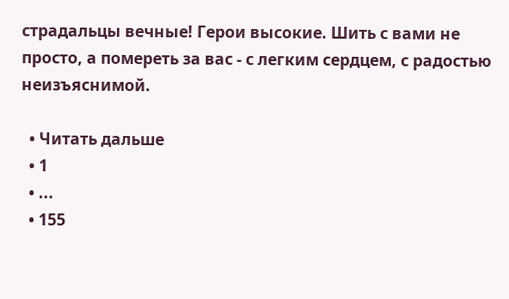страдальцы вечные! Герои высокие. Шить с вами не просто, а помереть за вас - с легким сердцем, с радостью неизъяснимой.

  • Читать дальше
  • 1
  • ...
  • 155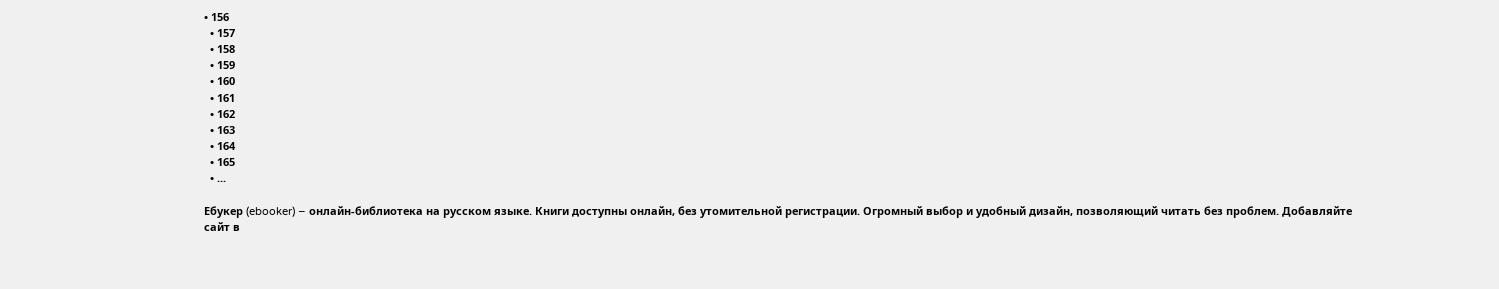• 156
  • 157
  • 158
  • 159
  • 160
  • 161
  • 162
  • 163
  • 164
  • 165
  • ...

Ебукер (ebooker) – онлайн-библиотека на русском языке. Книги доступны онлайн, без утомительной регистрации. Огромный выбор и удобный дизайн, позволяющий читать без проблем. Добавляйте сайт в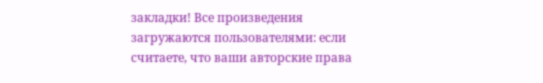закладки! Все произведения загружаются пользователями: если считаете, что ваши авторские права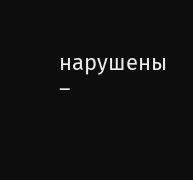нарушены –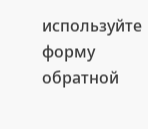используйте форму обратной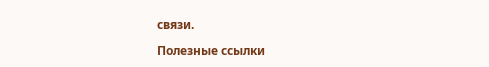связи.

Полезные ссылки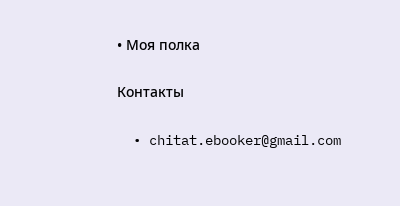• Моя полка

Контакты

  • chitat.ebooker@gmail.com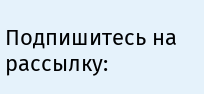Подпишитесь на рассылку: